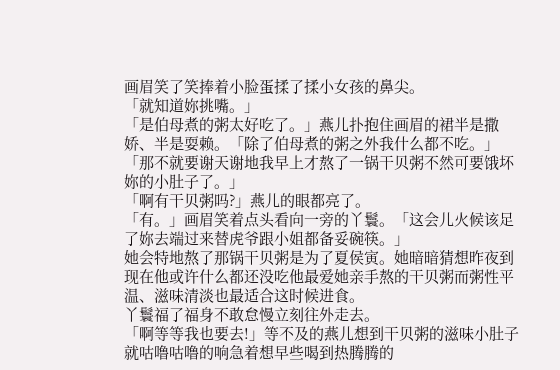画眉笑了笑捧着小脸蛋揉了揉小女孩的鼻尖。
「就知道妳挑嘴。」
「是伯母煮的粥太好吃了。」燕儿扑抱住画眉的裙半是撒娇、半是耍赖。「除了伯母煮的粥之外我什么都不吃。」
「那不就要谢天谢地我早上才熬了一锅干贝粥不然可要饿坏妳的小肚子了。」
「啊有干贝粥吗?」燕儿的眼都亮了。
「有。」画眉笑着点头看向一旁的丫鬟。「这会儿火候该足了妳去端过来替虎爷跟小姐都备妥碗筷。」
她会特地熬了那锅干贝粥是为了夏侯寅。她暗暗猜想昨夜到现在他或许什么都还没吃他最爱她亲手熬的干贝粥而粥性平温、滋味清淡也最适合这时候进食。
丫鬟福了福身不敢怠慢立刻往外走去。
「啊等等我也要去!」等不及的燕儿想到干贝粥的滋味小肚子就咕噜咕噜的响急着想早些喝到热腾腾的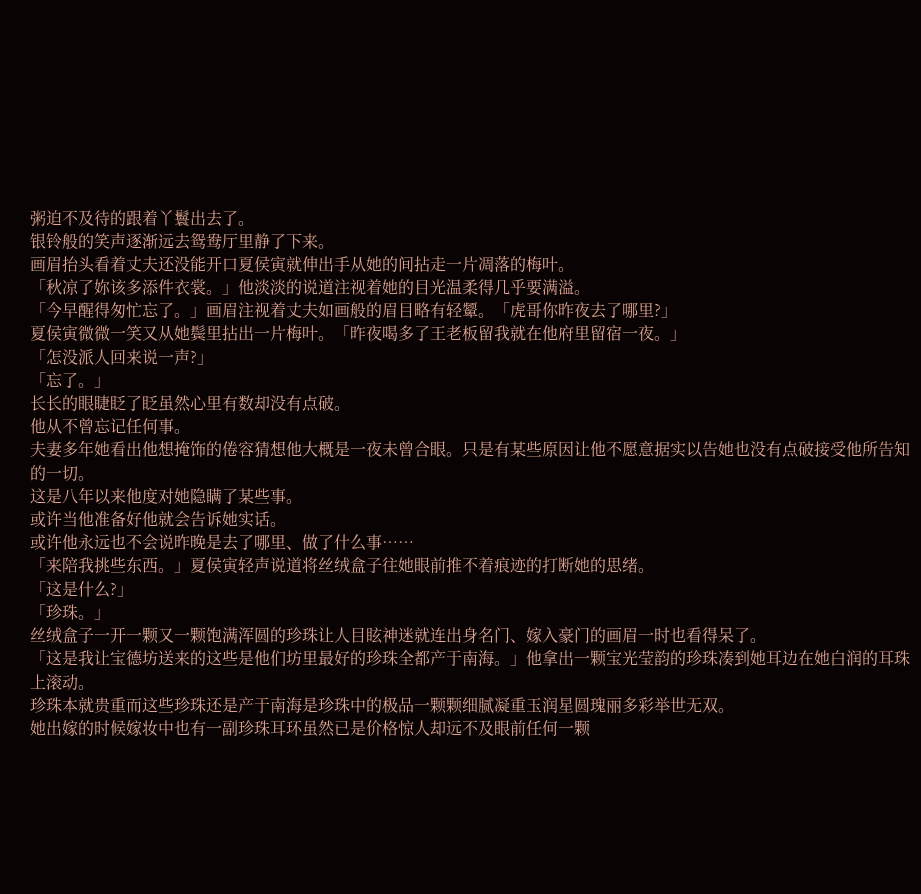粥迫不及待的跟着丫鬟出去了。
银铃般的笑声逐渐远去鸳鸯厅里静了下来。
画眉抬头看着丈夫还没能开口夏侯寅就伸出手从她的间拈走一片凋落的梅叶。
「秋凉了妳该多添件衣裳。」他淡淡的说道注视着她的目光温柔得几乎要满溢。
「今早醒得匆忙忘了。」画眉注视着丈夫如画般的眉目略有轻颦。「虎哥你昨夜去了哪里?」
夏侯寅微微一笑又从她鬓里拈出一片梅叶。「昨夜喝多了王老板留我就在他府里留宿一夜。」
「怎没派人回来说一声?」
「忘了。」
长长的眼睫眨了眨虽然心里有数却没有点破。
他从不曾忘记任何事。
夫妻多年她看出他想掩饰的倦容猜想他大概是一夜未曾合眼。只是有某些原因让他不愿意据实以告她也没有点破接受他所告知的一切。
这是八年以来他度对她隐瞒了某些事。
或许当他准备好他就会告诉她实话。
或许他永远也不会说昨晚是去了哪里、做了什么事……
「来陪我挑些东西。」夏侯寅轻声说道将丝绒盒子往她眼前推不着痕迹的打断她的思绪。
「这是什么?」
「珍珠。」
丝绒盒子一开一颗又一颗饱满浑圆的珍珠让人目眩神迷就连出身名门、嫁入豪门的画眉一时也看得呆了。
「这是我让宝德坊送来的这些是他们坊里最好的珍珠全都产于南海。」他拿出一颗宝光莹韵的珍珠凑到她耳边在她白润的耳珠上滚动。
珍珠本就贵重而这些珍珠还是产于南海是珍珠中的极品一颗颗细腻凝重玉润星圆瑰丽多彩举世无双。
她出嫁的时候嫁妆中也有一副珍珠耳环虽然已是价格惊人却远不及眼前任何一颗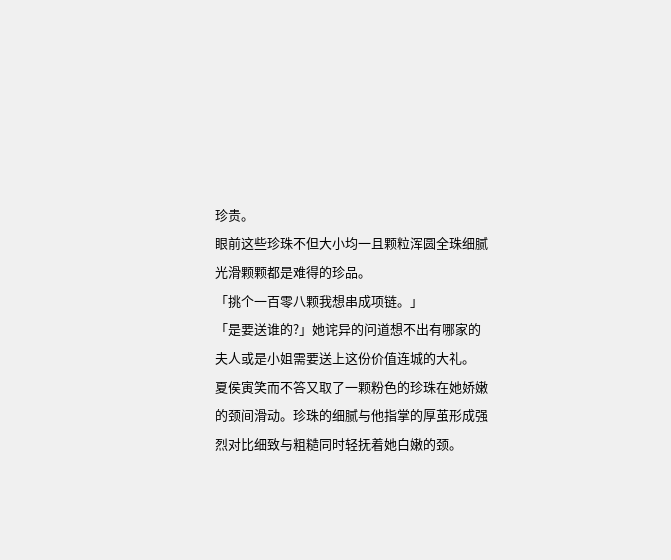珍贵。
眼前这些珍珠不但大小均一且颗粒浑圆全珠细腻光滑颗颗都是难得的珍品。
「挑个一百零八颗我想串成项链。」
「是要送谁的?」她诧异的问道想不出有哪家的夫人或是小姐需要送上这份价值连城的大礼。
夏侯寅笑而不答又取了一颗粉色的珍珠在她娇嫩的颈间滑动。珍珠的细腻与他指掌的厚茧形成强烈对比细致与粗糙同时轻抚着她白嫩的颈。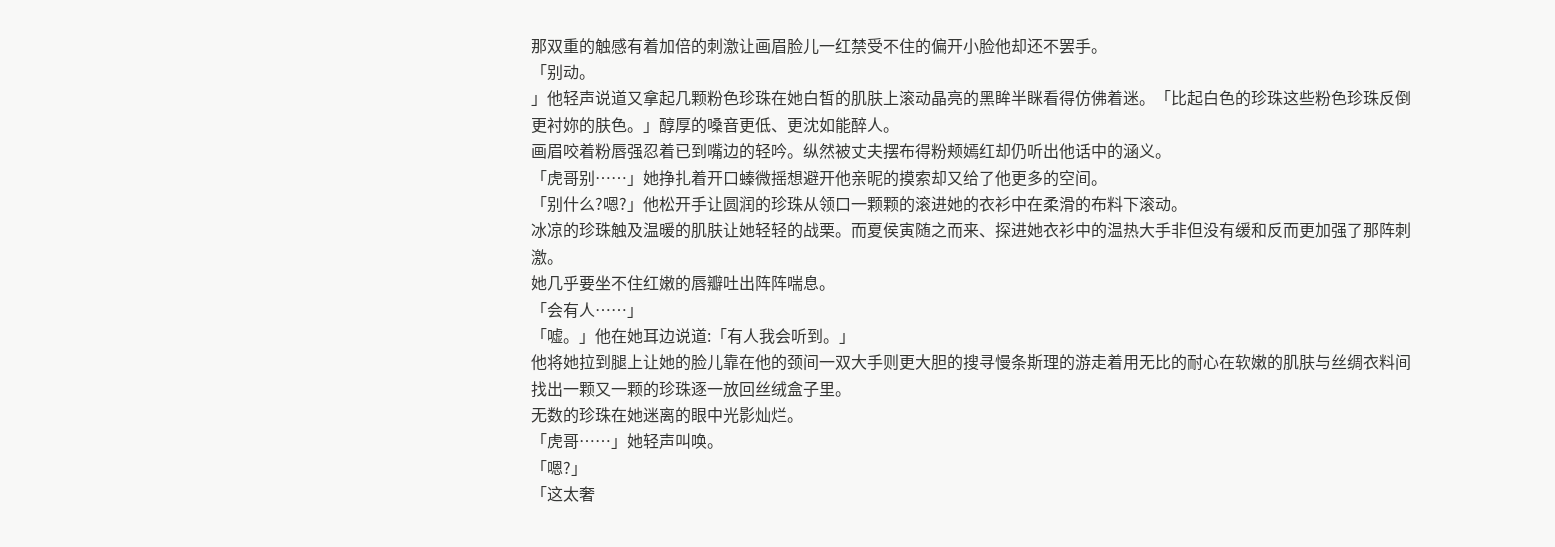那双重的触感有着加倍的刺激让画眉脸儿一红禁受不住的偏开小脸他却还不罢手。
「别动。
」他轻声说道又拿起几颗粉色珍珠在她白皙的肌肤上滚动晶亮的黑眸半眯看得仿佛着迷。「比起白色的珍珠这些粉色珍珠反倒更衬妳的肤色。」醇厚的嗓音更低、更沈如能醉人。
画眉咬着粉唇强忍着已到嘴边的轻吟。纵然被丈夫摆布得粉颊嫣红却仍听出他话中的涵义。
「虎哥别……」她挣扎着开口螓微摇想避开他亲昵的摸索却又给了他更多的空间。
「别什么?嗯?」他松开手让圆润的珍珠从领口一颗颗的滚进她的衣衫中在柔滑的布料下滚动。
冰凉的珍珠触及温暖的肌肤让她轻轻的战栗。而夏侯寅随之而来、探进她衣衫中的温热大手非但没有缓和反而更加强了那阵刺激。
她几乎要坐不住红嫩的唇瓣吐出阵阵喘息。
「会有人……」
「嘘。」他在她耳边说道:「有人我会听到。」
他将她拉到腿上让她的脸儿靠在他的颈间一双大手则更大胆的搜寻慢条斯理的游走着用无比的耐心在软嫩的肌肤与丝绸衣料间找出一颗又一颗的珍珠逐一放回丝绒盒子里。
无数的珍珠在她迷离的眼中光影灿烂。
「虎哥……」她轻声叫唤。
「嗯?」
「这太奢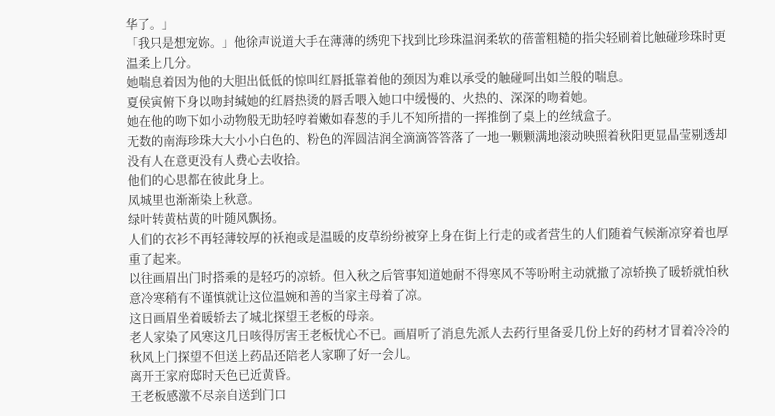华了。」
「我只是想宠妳。」他徐声说道大手在薄薄的绣兜下找到比珍珠温润柔软的蓓蕾粗糙的指尖轻刷着比触碰珍珠时更温柔上几分。
她喘息着因为他的大胆出低低的惊叫红唇抵靠着他的颈因为难以承受的触碰呵出如兰般的喘息。
夏侯寅俯下身以吻封缄她的红唇热烫的唇舌喂入她口中缓慢的、火热的、深深的吻着她。
她在他的吻下如小动物般无助轻哼着嫩如春葱的手儿不知所措的一挥推倒了桌上的丝绒盒子。
无数的南海珍珠大大小小白色的、粉色的浑圆洁润全滴滴答答落了一地一颗颗满地滚动映照着秋阳更显晶莹剔透却没有人在意更没有人费心去收拾。
他们的心思都在彼此身上。
凤城里也渐渐染上秋意。
绿叶转黄枯黄的叶随风飘扬。
人们的衣衫不再轻薄较厚的袄袍或是温暖的皮草纷纷被穿上身在街上行走的或者营生的人们随着气候渐凉穿着也厚重了起来。
以往画眉出门时搭乘的是轻巧的凉轿。但入秋之后管事知道她耐不得寒风不等吩咐主动就撤了凉轿换了暖轿就怕秋意冷寒稍有不谨慎就让这位温婉和善的当家主母着了凉。
这日画眉坐着暖轿去了城北探望王老板的母亲。
老人家染了风寒这几日咳得厉害王老板忧心不已。画眉听了消息先派人去药行里备妥几份上好的药材才冒着冷冷的秋风上门探望不但送上药品还陪老人家聊了好一会儿。
离开王家府邸时天色已近黄昏。
王老板感激不尽亲自送到门口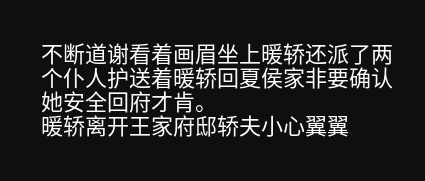不断道谢看着画眉坐上暖轿还派了两个仆人护送着暖轿回夏侯家非要确认她安全回府才肯。
暖轿离开王家府邸轿夫小心翼翼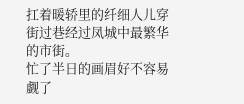扛着暖轿里的纤细人儿穿街过巷经过凤城中最繁华的市街。
忙了半日的画眉好不容易觑了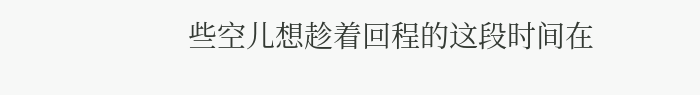些空儿想趁着回程的这段时间在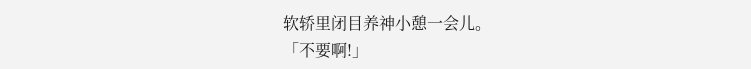软轿里闭目养神小憩一会儿。
「不要啊!」